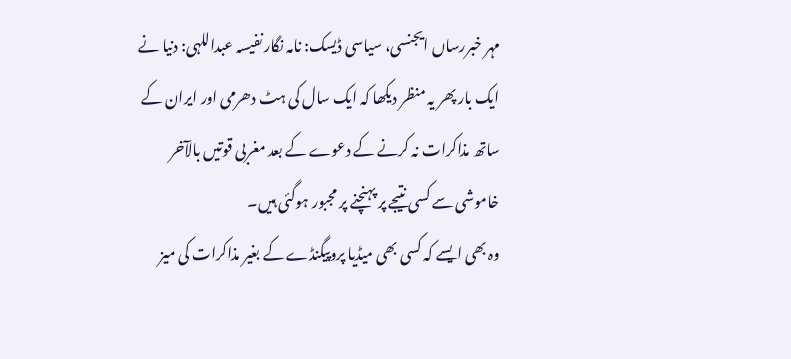مہر خبررساں ایجنسی، سیاسی ڈیسک: نامہ نگار نفیسہ عبداللہی: دنیا نے ایک بار پھر یہ منظر دیکھا کہ ایک سال کی ہٹ دھرمی اور ایران کے ساتھ مذاکرات نہ کرنے کے دعوے کے بعد مغربی قوتیں بالآخر خاموشی سے کسی نتیجے پر پہنچنے پر مجبور ہوگئی ہیں۔
وہ بھی ایسے کہ کسی بھی میڈیا پروپیگنڈے کے بغیر مذاکرات کی میز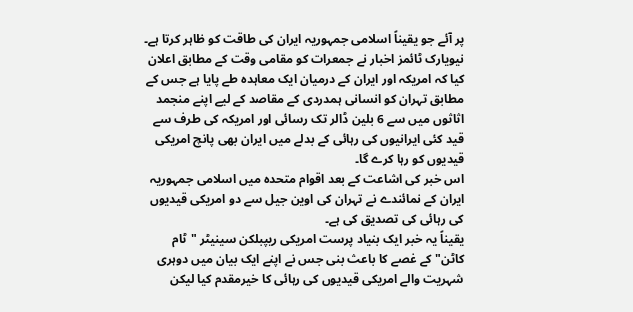پر آئے جو یقیناً اسلامی جمہوریہ ایران کی طاقت کو ظاہر کرتا ہے۔
نیویارک ٹائمز اخبار نے جمعرات کو مقامی وقت کے مطابق اعلان کیا کہ امریکہ اور ایران کے درمیان ایک معاہدہ طے پایا ہے جس کے مطابق تہران کو انسانی ہمدردی کے مقاصد کے لیے اپنے منجمد اثاثوں میں سے 6 بلین ڈالر تک رسائی اور امریکہ کی طرف سے قید کئی ایرانیوں کی رہائی کے بدلے میں ایران بھی پانچ امریکی قیدیوں کو رہا کرے گا۔
اس خبر کی اشاعت کے بعد اقوام متحدہ میں اسلامی جمہوریہ ایران کے نمائندے نے تہران کی اوین جیل سے دو امریکی قیدیوں کی رہائی کی تصدیق کی ہے۔
یقیناً یہ خبر ایک بنیاد پرست امریکی ریپبلکن سینیٹر "ٹام کاٹن" کے غصے کا باعث بنی جس نے اپنے ایک بیان میں دوہری شہریت والے امریکی قیدیوں کی رہائی کا خیرمقدم کیا لیکن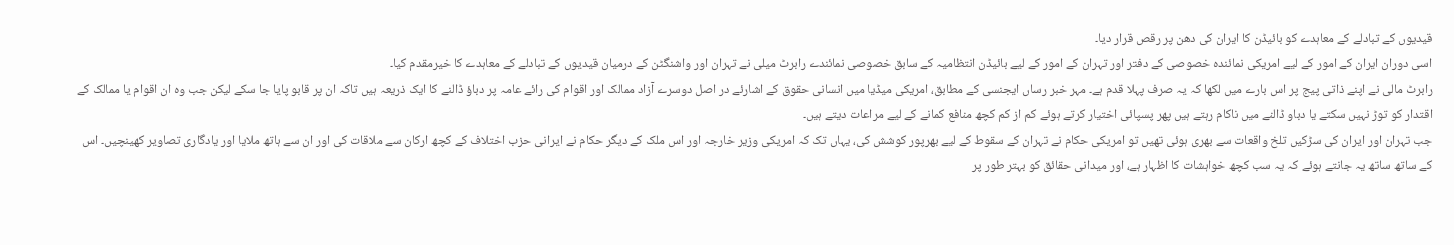قیدیوں کے تبادلے کے معاہدے کو بائیڈن کا ایران کی دھن پر رقص قرار دیا۔
اسی دوران ایران کے امور کے لیے امریکی نمائندہ خصوصی کے دفتر اور تہران کے امور کے لیے بائیڈن انتظامیہ کے سابق خصوصی نمائندے رابرٹ میلی نے تہران اور واشنگٹن کے درمیان قیدیوں کے تبادلے کے معاہدے کا خیرمقدم کیا۔
رابرٹ مالی نے اپنے ذاتی پیج پر اس بارے میں لکھا کہ یہ صرف پہلا قدم ہے۔ مہر خبر رساں ایجنسی کے مطابق، امریکی میڈیا میں انسانی حقوق کے اشارئے در اصل دوسرے آزاد ممالک اور اقوام کی رائے عامہ پر دباؤ ڈالنے کا ایک ذریعہ ہیں تاکہ ان پر قابو پایا جا سکے لیکن جب وہ ان اقوام یا ممالک کے اقتدار کو توڑ نہیں سکتے یا دباو ڈالنے میں ناکام رہتے ہیں پھر پسپائی اختیار کرتے ہوئے کم از کم کچھ منافع کمانے کے لیے مراعات دیتے ہیں۔
جب تہران اور ایران کی سڑکیں تلخ واقعات سے بھری ہوئی تھیں تو امریکی حکام نے تہران کے سقوط کے لیے بھرپور کوشش کی، یہاں تک کہ امریکی وزیر خارجہ اور اس ملک کے دیگر حکام نے ایرانی حزب اختلاف کے کچھ ارکان سے ملاقات کی اور ان سے ہاتھ ملایا اور یادگاری تصاویر کھینچیں۔ اس کے ساتھ ساتھ یہ جانتے ہوئے کہ یہ سب کچھ خواہشات کا اظہار ہے، اور میدانی حقائق کو بہتر طور پر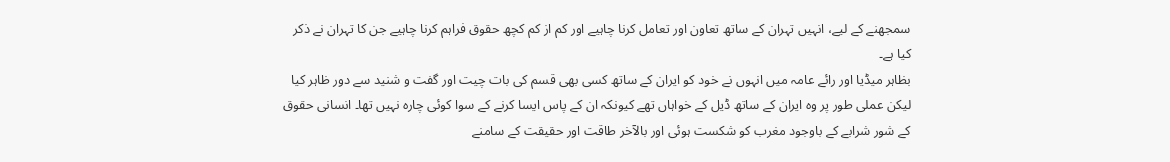سمجھنے کے لیے، انہیں تہران کے ساتھ تعاون اور تعامل کرنا چاہیے اور کم از کم کچھ حقوق فراہم کرنا چاہیے جن کا تہران نے ذکر کیا ہے۔
بظاہر میڈیا اور رائے عامہ میں انہوں نے خود کو ایران کے ساتھ کسی بھی قسم کی بات چیت اور گفت و شنید سے دور ظاہر کیا لیکن عملی طور پر وہ ایران کے ساتھ ڈیل کے خواہاں تھے کیونکہ ان کے پاس ایسا کرنے کے سوا کوئی چارہ نہیں تھا۔ انسانی حقوق کے شور شرابے کے باوجود مغرب کو شکست ہوئی اور بالآخر طاقت اور حقیقت کے سامنے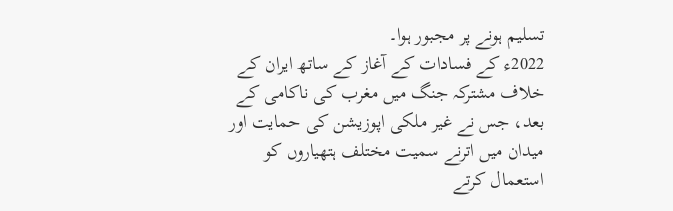تسلیم ہونے پر مجبور ہوا۔
2022ء کے فسادات کے آغاز کے ساتھ ایران کے خلاف مشترکہ جنگ میں مغرب کی ناکامی کے بعد، جس نے غیر ملکی اپوزیشن کی حمایت اور میدان میں اترنے سمیت مختلف ہتھیاروں کو استعمال کرتے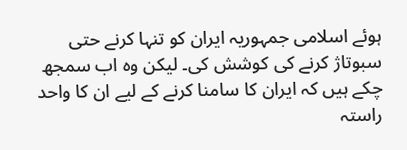ہوئے اسلامی جمہوریہ ایران کو تنہا کرنے حتی سبوتاژ کرنے کی کوشش کی۔ لیکن وہ اب سمجھ چکے ہیں کہ ایران کا سامنا کرنے کے لیے ان کا واحد راستہ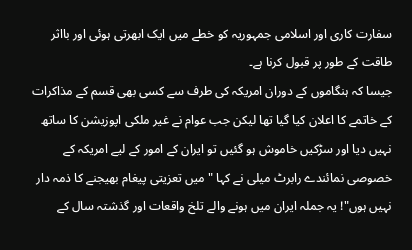سفارت کاری اور اسلامی جمہوریہ کو خطے میں ایک ابھرتی ہوئی اور بااثر طاقت کے طور پر قبول کرنا ہے۔
جیسا کہ ہنگاموں کے دوران امریکہ کی طرف سے کسی بھی قسم کے مذاکرات کے خاتمے کا اعلان کیا گیا تھا لیکن جب عوام نے غیر ملکی اپوزیشن کا ساتھ نہیں دیا اور سڑکیں خاموش ہو گئیں تو ایران کے امور کے لیے امریکہ کے خصوصی نمائندے رابرٹ میلی نے کہا "میں تعزیتی پیغام بھیجنے کا ذمہ دار نہیں ہوں"! یہ جملہ ایران میں ہونے والے تلخ واقعات اور گذشتہ سال کے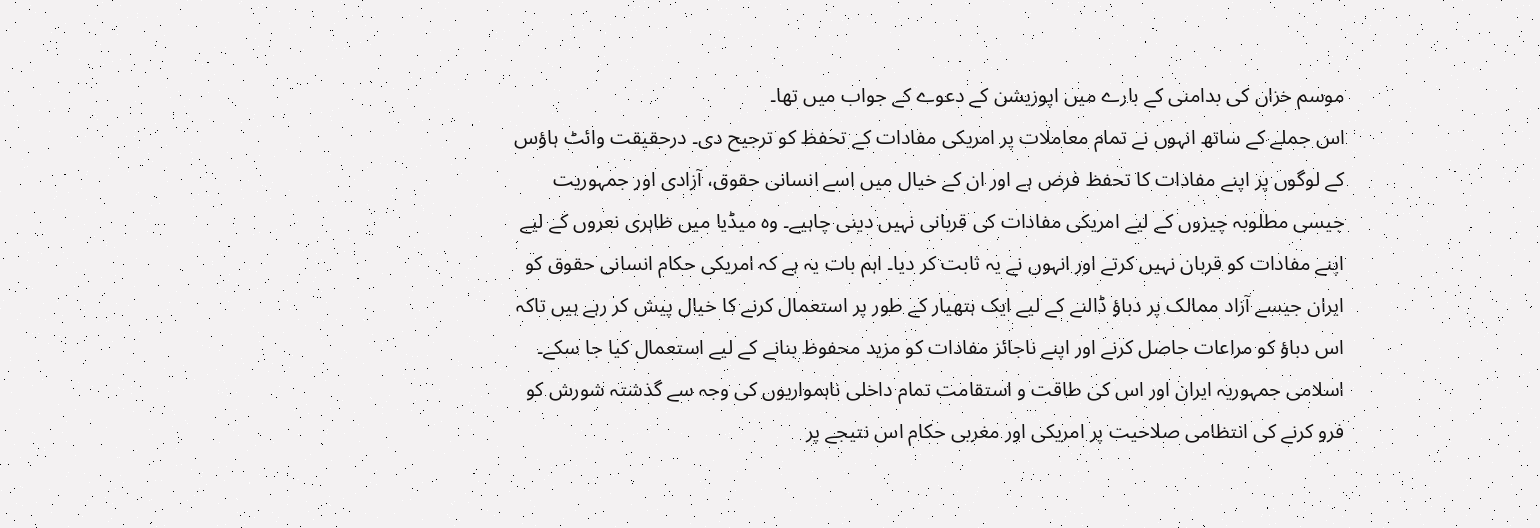موسم خزاں کی بدامنی کے بارے میں اپوزیشن کے دعوے کے جواب میں تھا۔
اس جملے کے ساتھ انہوں نے تمام معاملات پر امریکی مفادات کے تحفظ کو ترجیح دی۔ درحقیقت وائٹ ہاؤس کے لوگوں پر اپنے مفادات کا تحفظ فرض ہے اور ان کے خیال میں اسے انسانی حقوق، آزادی اور جمہوریت جیسی مطلوبہ چیزوں کے لیے امریکی مفادات کی قربانی نہیں دینی چاہیے۔ وہ میڈیا میں ظاہری نعروں کے لیے اپنے مفادات کو قربان نہیں کرتے اور انہوں نے یہ ثابت کر دیا۔ اہم بات یہ ہے کہ امریکی حکام انسانی حقوق کو ایران جیسے آزاد ممالک پر دباؤ ڈالنے کے لیے ایک ہتھیار کے طور پر استعمال کرنے کا خیال پیش کر رہے ہیں تاکہ اس دباؤ کو مراعات حاصل کرنے اور اپنے ناجائز مفادات کو مزید محفوظ بنانے کے لیے استعمال کیا جا سکے۔
اسلامی جمہوریہ ایران اور اس کی طاقت و استقامت تمام داخلی ناہمواریوں کی وجہ سے گذشتہ شورش کو فرو کرنے کی انتظامی صلاحیت پر امریکی اور مغربی حکام اس نتیجے پر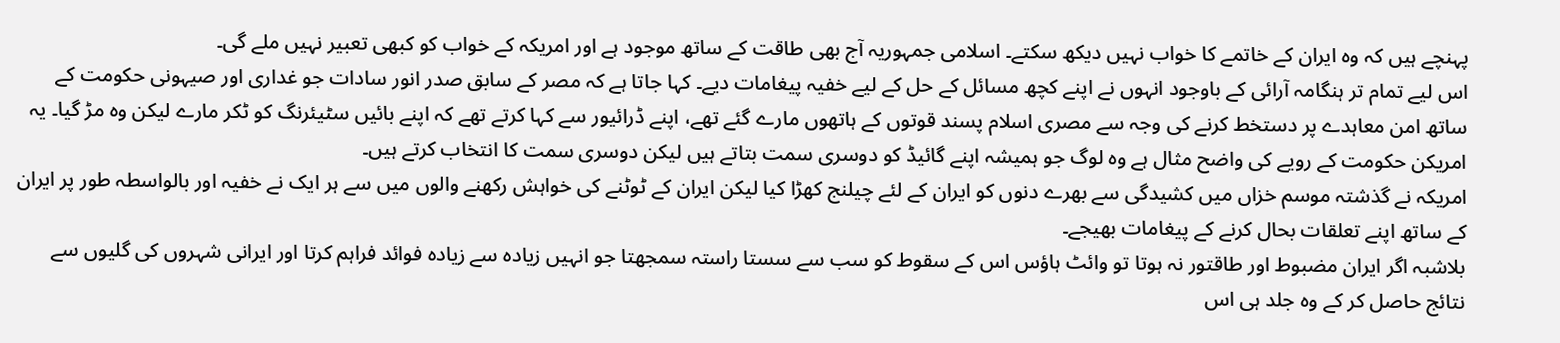پہنچے ہیں کہ وہ ایران کے خاتمے کا خواب نہیں دیکھ سکتے۔ اسلامی جمہوریہ آج بھی طاقت کے ساتھ موجود ہے اور امریکہ کے خواب کو کبھی تعبیر نہیں ملے گی۔
اس لیے تمام تر ہنگامہ آرائی کے باوجود انہوں نے اپنے کچھ مسائل کے حل کے لیے خفیہ پیغامات دیے۔ کہا جاتا ہے کہ مصر کے سابق صدر انور سادات جو غداری اور صیہونی حکومت کے ساتھ امن معاہدے پر دستخط کرنے کی وجہ سے مصری اسلام پسند قوتوں کے ہاتھوں مارے گئے تھے، اپنے ڈرائیور سے کہا کرتے تھے کہ اپنے بائیں سٹیئرنگ کو ٹکر مارے لیکن وہ مڑ گیا۔ یہ امریکن حکومت کے رویے کی واضح مثال ہے وہ لوگ جو ہمیشہ اپنے گائیڈ کو دوسری سمت بتاتے ہیں لیکن دوسری سمت کا انتخاب کرتے ہیں۔
امریکہ نے گذشتہ موسم خزاں میں کشیدگی سے بھرے دنوں کو ایران کے لئے چیلنج کھڑا کیا لیکن ایران کے ٹوٹنے کی خواہش رکھنے والوں میں سے ہر ایک نے خفیہ اور بالواسطہ طور پر ایران کے ساتھ اپنے تعلقات بحال کرنے کے پیغامات بھیجے۔
بلاشبہ اگر ایران مضبوط اور طاقتور نہ ہوتا تو وائٹ ہاؤس اس کے سقوط کو سب سے سستا راستہ سمجھتا جو انہیں زیادہ سے زیادہ فوائد فراہم کرتا اور ایرانی شہروں کی گلیوں سے نتائج حاصل کر کے وہ جلد ہی اس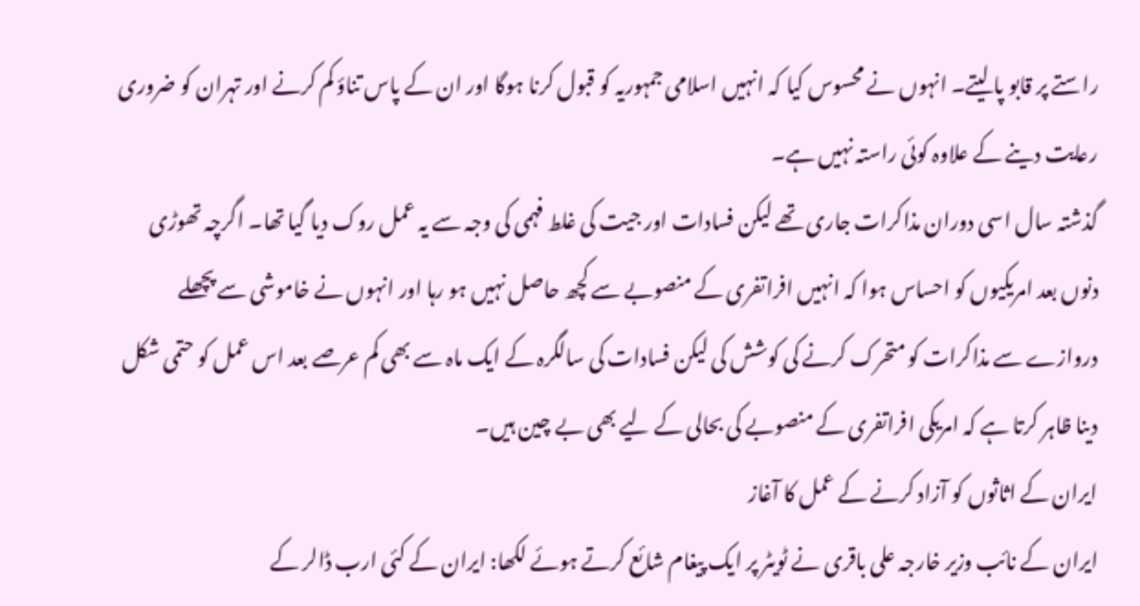راستے پر قابو پا لیتے۔ انہوں نے محسوس کیا کہ انہیں اسلامی جمہوریہ کو قبول کرنا ہوگا اور ان کے پاس تناؤ کم کرنے اور تہران کو ضروری رعایت دینے کے علاوہ کوئی راستہ نہیں ہے۔
گذشتہ سال اسی دوران مذاکرات جاری تھے لیکن فسادات اور جیت کی غلط فہمی کی وجہ سے یہ عمل روک دیا گیا تھا۔ اگرچہ تھوڑی دنوں بعد امریکیوں کو احساس ہوا کہ انہیں افراتفری کے منصوبے سے کچھ حاصل نہیں ہو رہا اور انہوں نے خاموشی سے پچھلے دروازے سے مذاکرات کو متحرک کرنے کی کوشش کی لیکن فسادات کی سالگرہ کے ایک ماہ سے بھی کم عرصے بعد اس عمل کو حتمی شکل دینا ظاہر کرتا ہے کہ امریکی افراتفری کے منصوبے کی بحالی کے لیے بھی بے چین ہیں۔
ایران کے اثاثوں کو آزاد کرنے کے عمل کا آغاز
ایران کے نائب وزیر خارجہ علی باقری نے ٹویٹر پر ایک پیغام شائع کرتے ہوئے لکھا: ایران کے کئی ارب ڈالر کے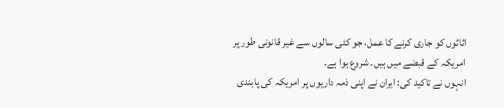اثاثوں کو جاری کرنے کا عمل، جو کئی سالوں سے غیر قانونی طور پر امریکہ کے قبضے میں ہیں۔ شروع ہوا ہے۔
انہوں نے تاکید کی: ایران نے اپنی ذمہ داریوں پر امریکہ کی پابندی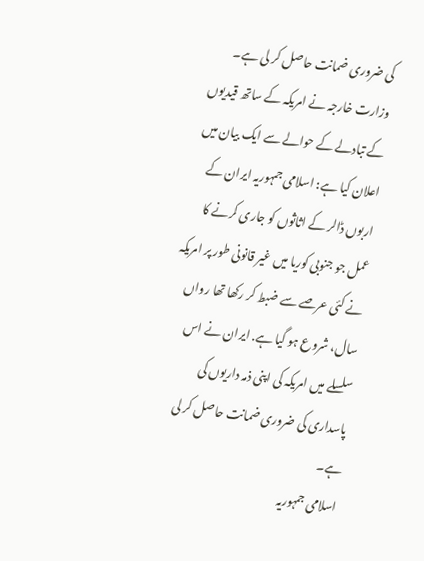کی ضروری ضمانت حاصل کر لی ہے۔ وزارت خارجہ نے امریکہ کے ساتھ قیدیوں کے تبادلے کے حوالے سے ایک بیان میں اعلان کیا ہے: اسلامی جمہوریہ ایران کے اربوں ڈالر کے اثاثوں کو جاری کرنے کا عمل جو جنوبی کوریا میں غیر قانونی طور پر امریکہ نے کئی عرصے سے ضبط کر رکھا تھا رواں سال، شروع ہو گیا ہے. ایران نے اس سلسلے میں امریکہ کی اپنی ذمہ داریوں کی پاسداری کی ضروری ضمانت حاصل کر لی ہے۔
اسلامی جمہوریہ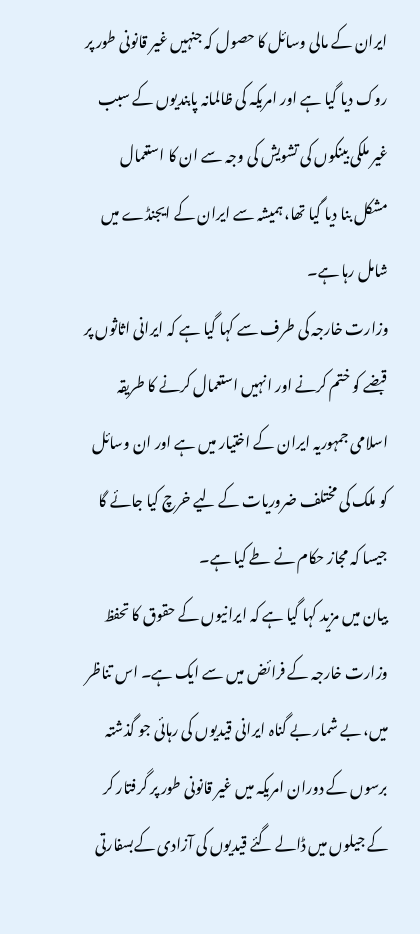ایران کے مالی وسائل کا حصول کہ جنہیں غیر قانونی طور پر روک دیا گیا ہے اور امریکہ کی ظالمانہ پابندیوں کے سبب غیر ملکی بینکوں کی تشویش کی وجہ سے ان کا استعمال مشکل بنا دیا گیا تھا، ہمیشہ سے ایران کے ایجنڈے میں شامل رہا ہے۔
وزارت خارجہ کی طرف سے کہا گیا ہے کہ ایرانی اثاثوں پر قبضے کو ختم کرنے اور انہیں استعمال کرنے کا طریقہ اسلامی جمہوریہ ایران کے اختیار میں ہے اور ان وسائل کو ملک کی مختلف ضروریات کے لیے خرچ کیا جائے گا جیسا کہ مجاز حکام نے طے کیا ہے۔
بیان میں مزید کہا گیا ہے کہ ایرانیوں کے حقوق کا تحفظ وزارت خارجہ کے فرائض میں سے ایک ہے۔ اس تناظر میں، بے شمار بے گناہ ایرانی قیدیوں کی رہائی جو گذشتہ برسوں کے دوران امریکہ میں غیر قانونی طور پر گرفتار کر کے جیلوں میں ڈالے گئے قیدیوں کی آزادی کےبسفارتی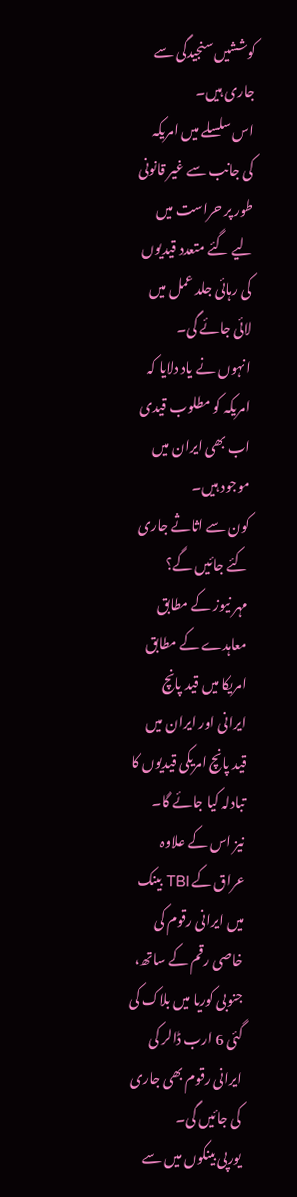کوششیں سنجیدگی سے جاری ہیں۔
اس سلسلے میں امریکہ کی جانب سے غیر قانونی طور پر حراست میں لیے گئے متعدد قیدیوں کی رہائی جلد عمل میں لائی جائے گی۔
انہوں نے یاد دلایا کہ امریکہ کو مطلوب قیدی اب بھی ایران میں موجود ہیں۔
کون سے اثاثے جاری کئے جائیں گے؟
مہر نیوز کے مطابق معاہدے کے مطابق امریکا میں قید پانچ ایرانی اور ایران میں قید پانچ امریکی قیدیوں کا تبادلہ کیا جائے گا۔
نیز اس کے علاوہ عراق کے TBI بینک میں ایرانی رقوم کی خاصی رقم کے ساتھ، جنوبی کوریا میں بلاک کی گئی 6 ارب ڈالر کی ایرانی رقوم بھی جاری کی جائیں گی۔
یورپی بینکوں میں سے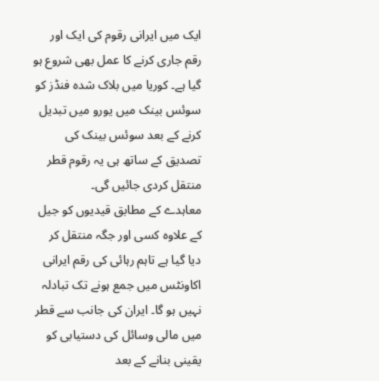ایک میں ایرانی رقوم کی ایک اور رقم جاری کرنے کا عمل بھی شروع ہو گیا ہے۔ کوریا میں بلاک شدہ فنڈز کو سوئس بینک میں یورو میں تبدیل کرنے کے بعد سوئس بینک کی تصدیق کے ساتھ ہی یہ رقوم قطر منتقل کردی جائیں گی۔
معاہدے کے مطابق قیدیوں کو جیل کے علاوہ کسی اور جگہ منتقل کر دیا گیا ہے تاہم رہائی کی رقم ایرانی اکاونٹس میں جمع ہونے تک تبادلہ نہیں ہو گا۔ ایران کی جانب سے قطر میں مالی وسائل کی دستیابی کو یقینی بنانے کے بعد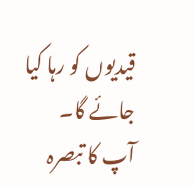قیدیوں کو رہا کیا جائے گا۔
آپ کا تبصرہ